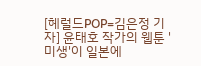[헤럴드POP=김은정 기자] 윤태호 작가의 웹툰 '미생'이 일본에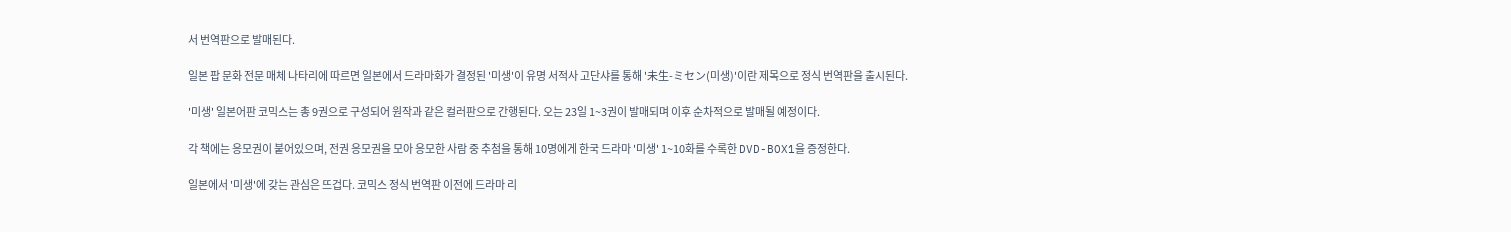서 번역판으로 발매된다.

일본 팝 문화 전문 매체 나타리에 따르면 일본에서 드라마화가 결정된 '미생'이 유명 서적사 고단샤를 통해 '未生-ミセン(미생)'이란 제목으로 정식 번역판을 출시된다.

'미생' 일본어판 코믹스는 총 9권으로 구성되어 원작과 같은 컬러판으로 간행된다. 오는 23일 1~3권이 발매되며 이후 순차적으로 발매될 예정이다.

각 책에는 응모권이 붙어있으며, 전권 응모권을 모아 응모한 사람 중 추첨을 통해 10명에게 한국 드라마 '미생' 1~10화를 수록한 DVD-BOX1을 증정한다.

일본에서 '미생'에 갖는 관심은 뜨겁다. 코믹스 정식 번역판 이전에 드라마 리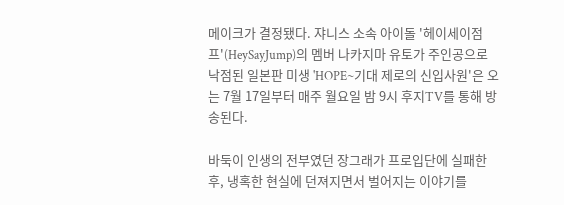메이크가 결정됐다. 쟈니스 소속 아이돌 '헤이세이점프'(HeySayJump)의 멤버 나카지마 유토가 주인공으로 낙점된 일본판 미생 'HOPE~기대 제로의 신입사원'은 오는 7월 17일부터 매주 월요일 밤 9시 후지TV를 통해 방송된다.

바둑이 인생의 전부였던 장그래가 프로입단에 실패한 후, 냉혹한 현실에 던져지면서 벌어지는 이야기를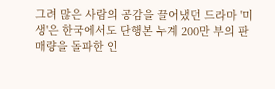그려 많은 사람의 공감을 끌어냈던 드라마 '미생'은 한국에서도 단행본 누계 200만 부의 판매량을 돌파한 인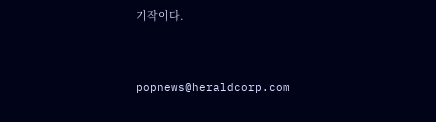기작이다.


popnews@heraldcorp.com